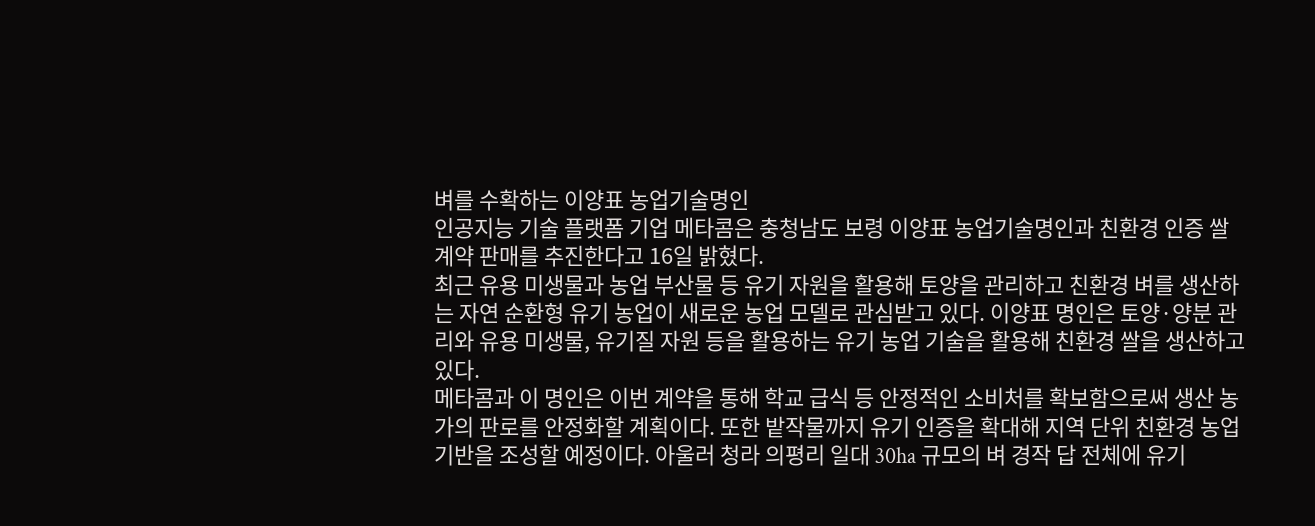벼를 수확하는 이양표 농업기술명인
인공지능 기술 플랫폼 기업 메타콤은 충청남도 보령 이양표 농업기술명인과 친환경 인증 쌀 계약 판매를 추진한다고 16일 밝혔다.
최근 유용 미생물과 농업 부산물 등 유기 자원을 활용해 토양을 관리하고 친환경 벼를 생산하는 자연 순환형 유기 농업이 새로운 농업 모델로 관심받고 있다. 이양표 명인은 토양·양분 관리와 유용 미생물, 유기질 자원 등을 활용하는 유기 농업 기술을 활용해 친환경 쌀을 생산하고 있다.
메타콤과 이 명인은 이번 계약을 통해 학교 급식 등 안정적인 소비처를 확보함으로써 생산 농가의 판로를 안정화할 계획이다. 또한 밭작물까지 유기 인증을 확대해 지역 단위 친환경 농업 기반을 조성할 예정이다. 아울러 청라 의평리 일대 30ha 규모의 벼 경작 답 전체에 유기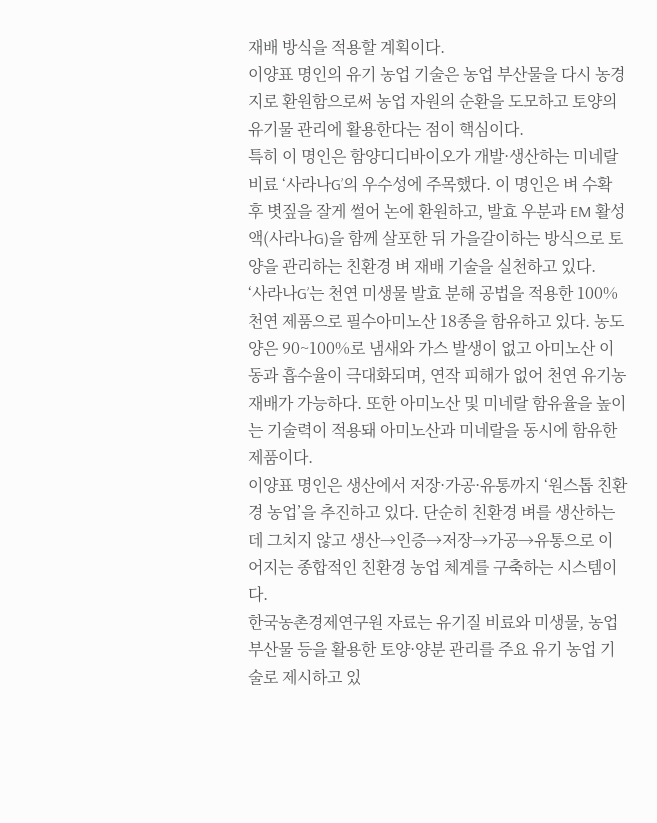재배 방식을 적용할 계획이다.
이양표 명인의 유기 농업 기술은 농업 부산물을 다시 농경지로 환원함으로써 농업 자원의 순환을 도모하고 토양의 유기물 관리에 활용한다는 점이 핵심이다.
특히 이 명인은 함양디디바이오가 개발·생산하는 미네랄 비료 ‘사라나G’의 우수성에 주목했다. 이 명인은 벼 수확 후 볏짚을 잘게 썰어 논에 환원하고, 발효 우분과 EM 활성액(사라나G)을 함께 살포한 뒤 가을갈이하는 방식으로 토양을 관리하는 친환경 벼 재배 기술을 실천하고 있다.
‘사라나G’는 천연 미생물 발효 분해 공법을 적용한 100% 천연 제품으로 필수아미노산 18종을 함유하고 있다. 농도 양은 90~100%로 냄새와 가스 발생이 없고 아미노산 이동과 흡수율이 극대화되며, 연작 피해가 없어 천연 유기농 재배가 가능하다. 또한 아미노산 및 미네랄 함유율을 높이는 기술력이 적용돼 아미노산과 미네랄을 동시에 함유한 제품이다.
이양표 명인은 생산에서 저장·가공·유통까지 ‘원스톱 친환경 농업’을 추진하고 있다. 단순히 친환경 벼를 생산하는 데 그치지 않고 생산→인증→저장→가공→유통으로 이어지는 종합적인 친환경 농업 체계를 구축하는 시스템이다.
한국농촌경제연구원 자료는 유기질 비료와 미생물, 농업 부산물 등을 활용한 토양·양분 관리를 주요 유기 농업 기술로 제시하고 있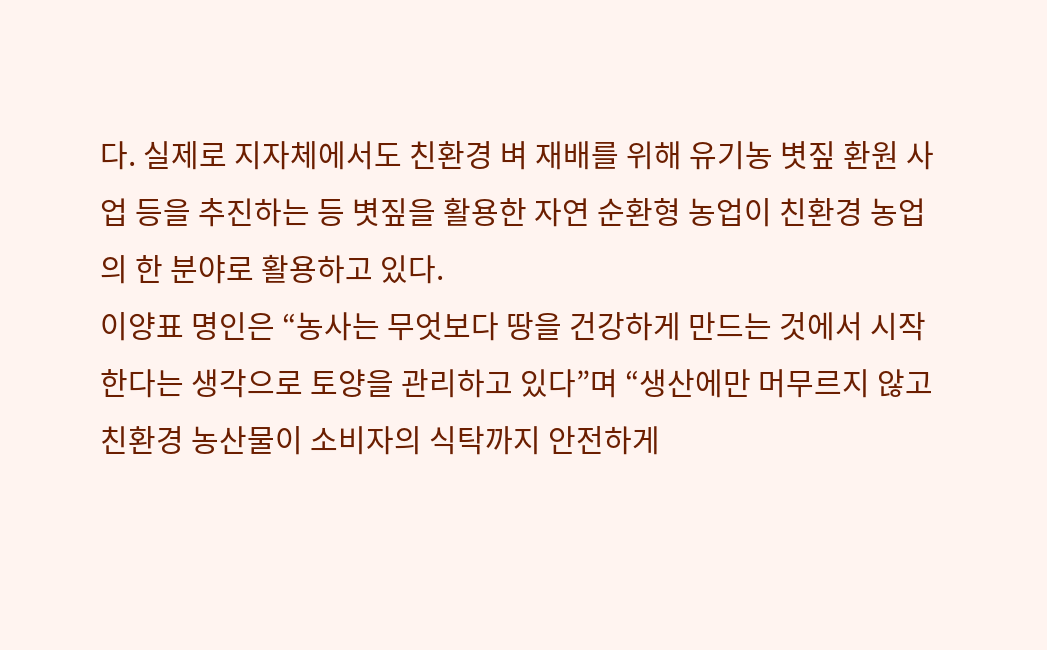다. 실제로 지자체에서도 친환경 벼 재배를 위해 유기농 볏짚 환원 사업 등을 추진하는 등 볏짚을 활용한 자연 순환형 농업이 친환경 농업의 한 분야로 활용하고 있다.
이양표 명인은 “농사는 무엇보다 땅을 건강하게 만드는 것에서 시작한다는 생각으로 토양을 관리하고 있다”며 “생산에만 머무르지 않고 친환경 농산물이 소비자의 식탁까지 안전하게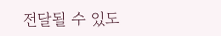전달될 수 있도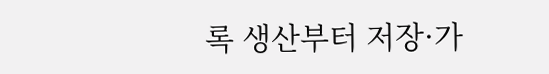록 생산부터 저장·가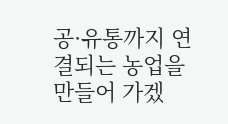공·유통까지 연결되는 농업을 만들어 가겠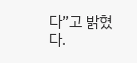다”고 밝혔다.